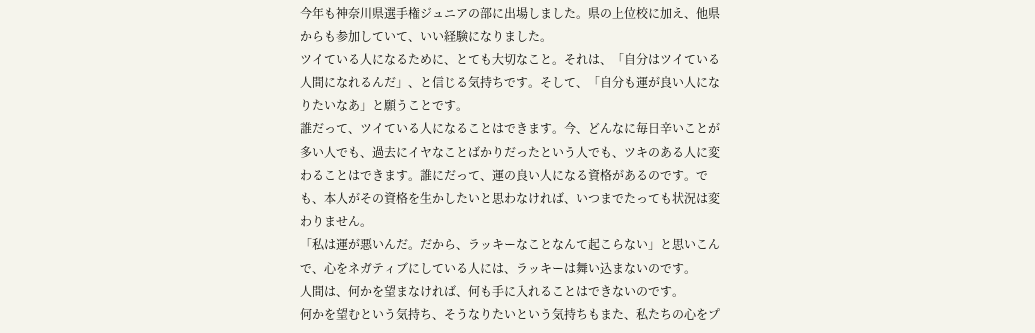今年も神奈川県選手権ジュニアの部に出場しました。県の上位校に加え、他県からも参加していて、いい経験になりました。
ツイている人になるために、とても大切なこと。それは、「自分はツイている人間になれるんだ」、と信じる気持ちです。そして、「自分も運が良い人になりたいなあ」と願うことです。
誰だって、ツイている人になることはできます。今、どんなに毎日辛いことが多い人でも、過去にイヤなことばかりだったという人でも、ツキのある人に変わることはできます。誰にだって、運の良い人になる資格があるのです。でも、本人がその資格を生かしたいと思わなければ、いつまでたっても状況は変わりません。
「私は運が悪いんだ。だから、ラッキーなことなんて起こらない」と思いこんで、心をネガティブにしている人には、ラッキーは舞い込まないのです。
人間は、何かを望まなければ、何も手に入れることはできないのです。
何かを望むという気持ち、そうなりたいという気持ちもまた、私たちの心をプ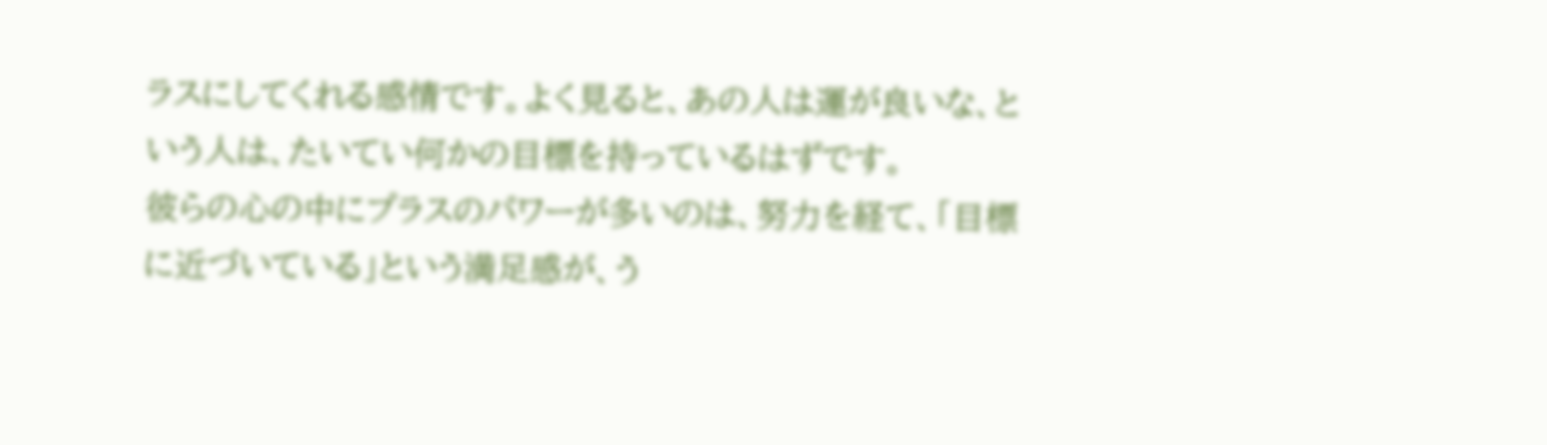ラスにしてくれる感情です。よく見ると、あの人は運が良いな、という人は、たいてい何かの目標を持っているはずです。
彼らの心の中にプラスのパワーが多いのは、努力を経て、「目標に近づいている」という満足感が、う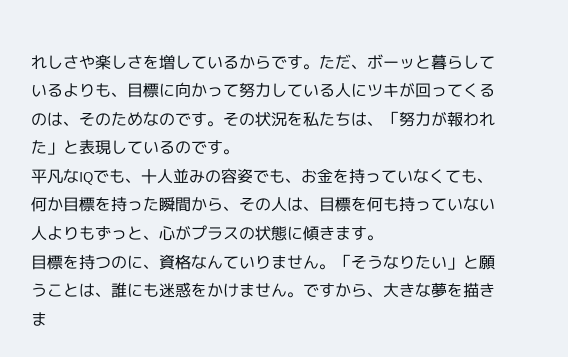れしさや楽しさを増しているからです。ただ、ボーッと暮らしているよりも、目標に向かって努力している人にツキが回ってくるのは、そのためなのです。その状況を私たちは、「努力が報われた」と表現しているのです。
平凡なIQでも、十人並みの容姿でも、お金を持っていなくても、何か目標を持った瞬間から、その人は、目標を何も持っていない人よりもずっと、心がプラスの状態に傾きます。
目標を持つのに、資格なんていりません。「そうなりたい」と願うことは、誰にも迷惑をかけません。ですから、大きな夢を描きま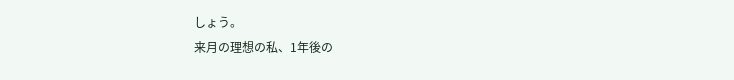しょう。
来月の理想の私、1年後の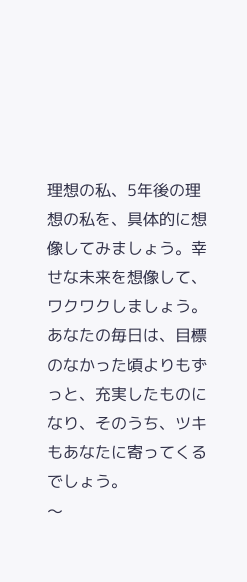理想の私、5年後の理想の私を、具体的に想像してみましょう。幸せな未来を想像して、ワクワクしましょう。
あなたの毎日は、目標のなかった頃よりもずっと、充実したものになり、そのうち、ツキもあなたに寄ってくるでしょう。
〜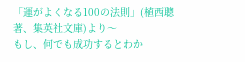「運がよくなる100の法則」(植西聰著、集英社文庫)より〜
もし、何でも成功するとわか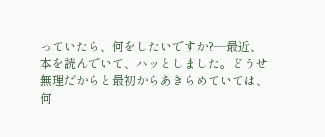っていたら、何をしたいですか?―最近、本を読んでいて、ハッとしました。どうせ無理だからと最初からあきらめていては、何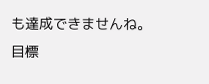も達成できませんね。目標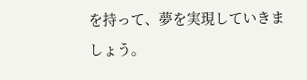を持って、夢を実現していきましょう。